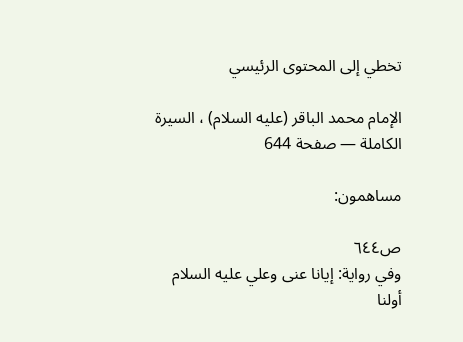تخطي إلى المحتوى الرئيسي

الإمام محمد الباقر (عليه السلام) ، السيرة الكاملة — صفحة 644

مساهمون:

ص٦٤٤
وفي رواية: إيانا عنى وعلي عليه السلام أولنا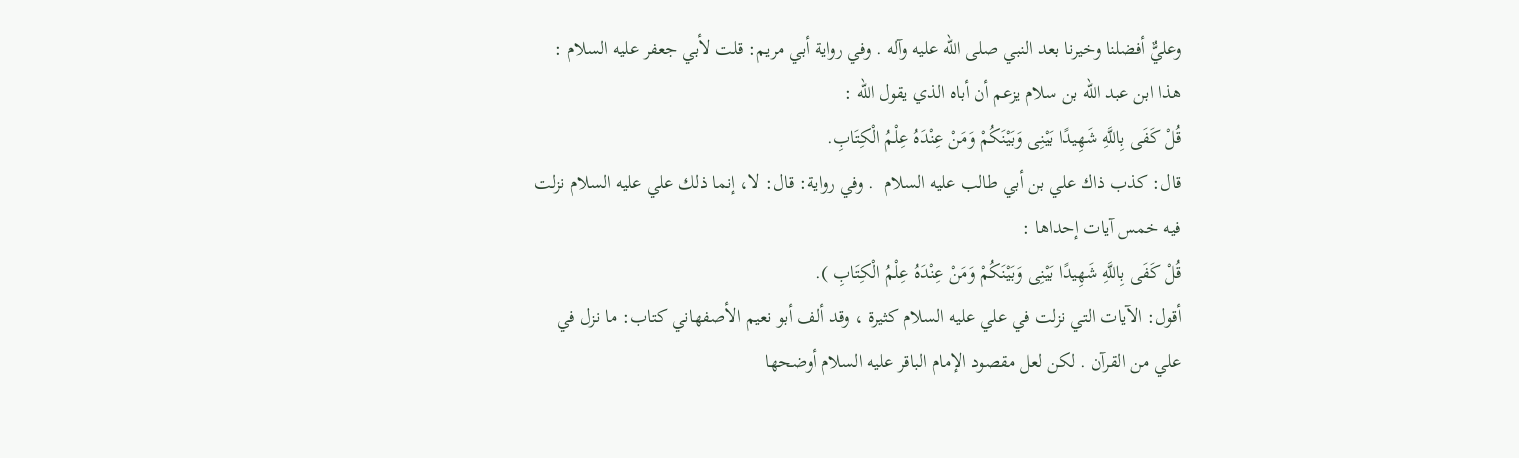وعليٌّ أفضلنا وخيرنا بعد النبي صلى الله عليه وآله . وفي رواية أبي مريم: قلت لأبي جعفر عليه السلام : هذا ابن عبد الله بن سلام يزعم أن أباه الذي يقول الله :
قُلْ كَفَى بِاللَّهِ شَهِيدًا بَيْنِى وَبَيْنَكُمْ وَمَنْ عِنْدَهُ عِلْمُ الْكِتَابِ.
قال: كذب ذاك علي بن أبي طالب عليه السلام  . وفي رواية: قال: لا، إنما ذلك علي عليه السلام نزلت فيه خمس آيات إحداها :
قُلْ كَفَى بِاللَّهِ شَهِيدًا بَيْنِى وَبَيْنَكُمْ وَمَنْ عِنْدَهُ عِلْمُ الْكِتَابِ ).
أقول: الآيات التي نزلت في علي عليه السلام كثيرة ، وقد ألف أبو نعيم الأصفهاني كتاب: ما نزل في علي من القرآن . لكن لعل مقصود الإمام الباقر عليه السلام أوضحها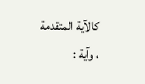كالآية المتقدمة ، وآية :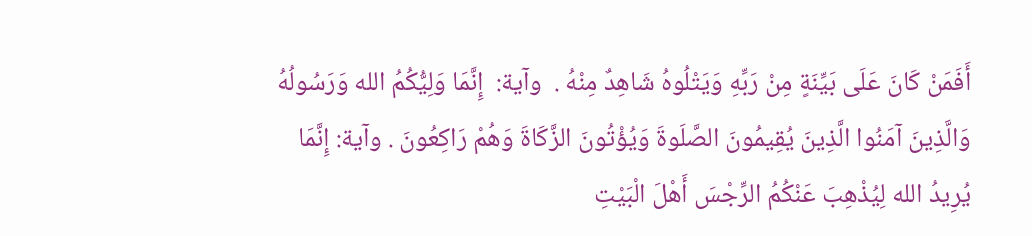أَفَمَنْ كَانَ عَلَى بَيِّنَةٍ مِنْ رَبِّهِ وَيَتْلُوهُ شَاهِدٌ مِنْهُ .  وآية:  إِنَّمَا وَلِيُّكُمُ الله وَرَسُولُهُ وَالَّذِينَ آمَنُوا الَّذِينَ يُقِيمُونَ الصَّلَوةَ وَيُؤْتُونَ الزَّكَاةَ وَهُمْ رَاكِعُونَ . وآية: إِنَّمَا يُرِيدُ الله لِيُذْهِبَ عَنْكُمُ الرِّجْسَ أَهْلَ الْبَيْتِ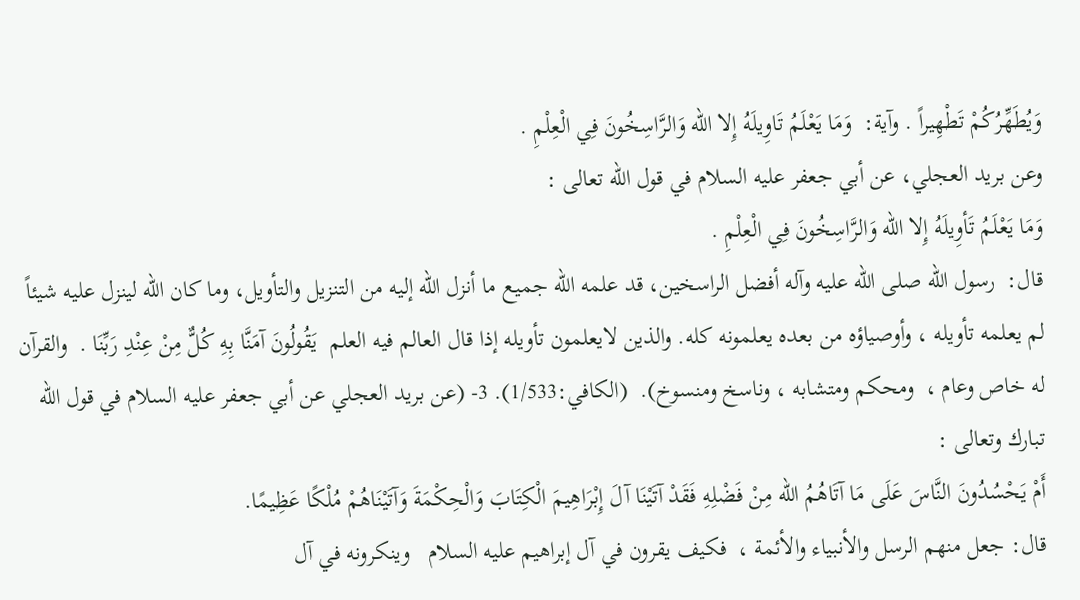وَيُطَهِّرُكُمْ تَطْهِيراً . وآية:  وَمَا يَعْلَمُ تَاوِيلَهُ إِلا الله وَالرَّاسِخُونَ فِي الْعِلْمِ .
وعن بريد العجلي، عن أبي جعفر عليه السلام في قول الله تعالى :
وَمَا يَعْلَمُ تَأوِيلَهُ إِلا الله وَالرَّاسِخُونَ فِي الْعِلْمِ .
قال:  رسول الله صلى الله عليه وآله أفضل الراسخين، قد علمه الله جميع ما أنزل الله إليه من التنزيل والتأويل، وما كان الله لينزل عليه شيئاً لم يعلمه تأويله ، وأوصياؤه من بعده يعلمونه كله. والذين لايعلمون تأويله إذا قال العالم فيه العلم  يَقُولُونَ آمَنَّا بِهِ كُلٌّ مِنْ عِنْدِ رَبِّنَا .  والقرآن له خاص وعام ،  ومحكم ومتشابه ، وناسخ ومنسوخ).  (الكافي:1/533). 3- (عن بريد العجلي عن أبي جعفر عليه السلام في قول الله تبارك وتعالى :
أَمْ يَحْسُدُونَ النَّاسَ عَلَى مَا آتَاهُمُ الله مِنْ فَضْلِهِ فَقَدْ آتَيْنَا آلَ إِبْرَاهِيمَ الْكِتَابَ وَالْحِكْمَةَ وَآتَيْنَاهُمْ مُلْكًا عَظِيمًا.
قال: جعل منهم الرسل والأنبياء والأئمة ،  فكيف يقرون في آل إبراهيم عليه السلام   وينكرونه في آل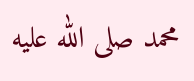محمد صلى الله عليه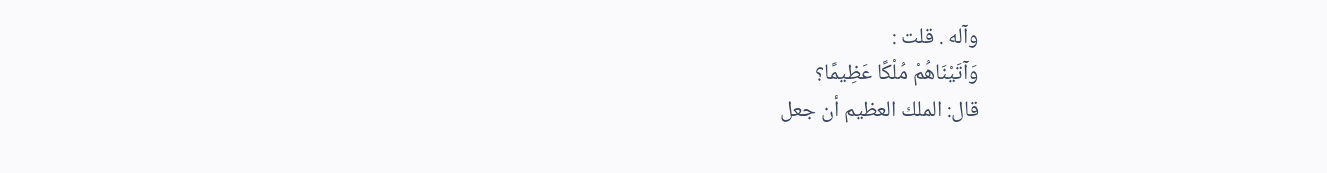وآله . قلت :
وَآتَيْنَاهُمْ مُلْكًا عَظِيمًا؟
قال: الملك العظيم أن جعل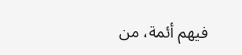فيهم أئمة، من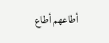أطاعهم أطاع